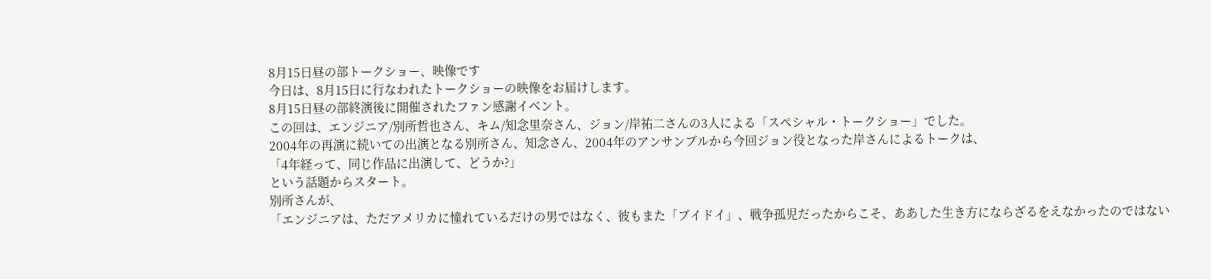8月15日昼の部トークショー、映像です
今日は、8月15日に行なわれたトークショーの映像をお届けします。
8月15日昼の部終演後に開催されたファン感謝イベント。
この回は、エンジニア/別所哲也さん、キム/知念里奈さん、ジョン/岸祐二さんの3人による「スペシャル・トークショー」でした。
2004年の再演に続いての出演となる別所さん、知念さん、2004年のアンサンブルから今回ジョン役となった岸さんによるトークは、
「4年経って、同じ作品に出演して、どうか?」
という話題からスタート。
別所さんが、
「エンジニアは、ただアメリカに憧れているだけの男ではなく、彼もまた「ブイドイ」、戦争孤児だったからこそ、ああした生き方にならざるをえなかったのではない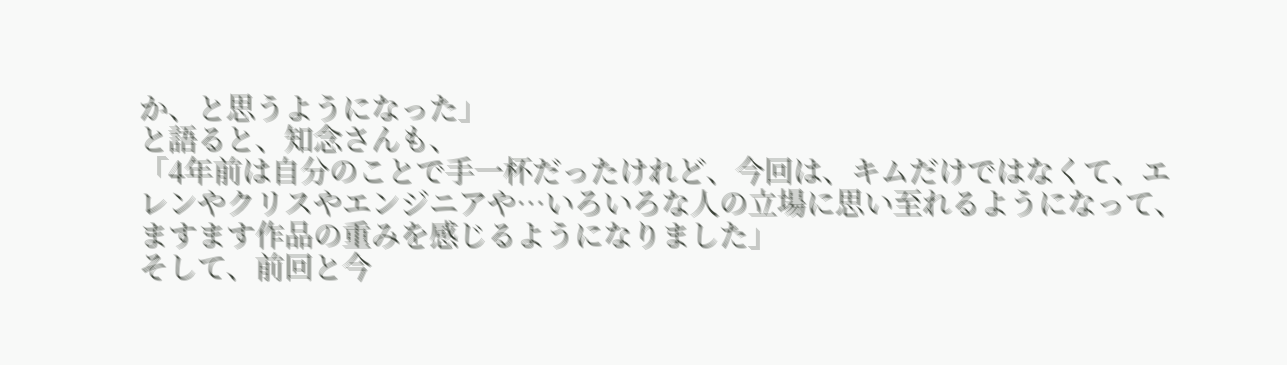か、と思うようになった」
と語ると、知念さんも、
「4年前は自分のことで手一杯だったけれど、今回は、キムだけではなくて、エレンやクリスやエンジニアや…いろいろな人の立場に思い至れるようになって、ますます作品の重みを感じるようになりました」
そして、前回と今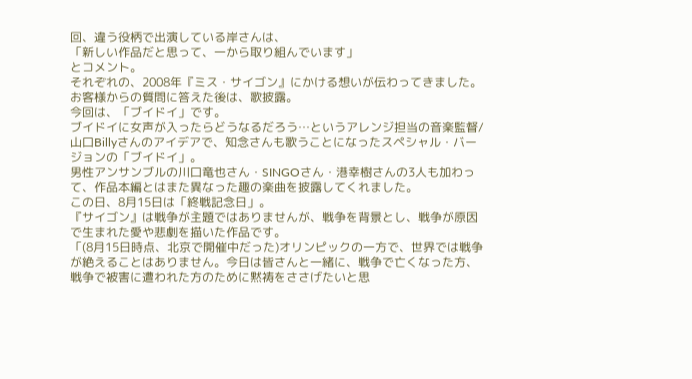回、違う役柄で出演している岸さんは、
「新しい作品だと思って、一から取り組んでいます」
とコメント。
それぞれの、2008年『ミス・サイゴン』にかける想いが伝わってきました。
お客様からの質問に答えた後は、歌披露。
今回は、「ブイドイ」です。
ブイドイに女声が入ったらどうなるだろう…というアレンジ担当の音楽監督/山口Billyさんのアイデアで、知念さんも歌うことになったスペシャル・バージョンの「ブイドイ」。
男性アンサンブルの川口竜也さん・SINGOさん・港幸樹さんの3人も加わって、作品本編とはまた異なった趣の楽曲を披露してくれました。
この日、8月15日は「終戦記念日」。
『サイゴン』は戦争が主題ではありませんが、戦争を背景とし、戦争が原因で生まれた愛や悲劇を描いた作品です。
「(8月15日時点、北京で開催中だった)オリンピックの一方で、世界では戦争が絶えることはありません。今日は皆さんと一緒に、戦争で亡くなった方、戦争で被害に遭われた方のために黙祷をささげたいと思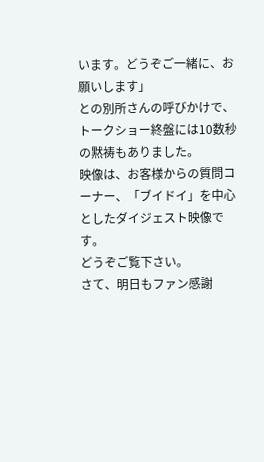います。どうぞご一緒に、お願いします」
との別所さんの呼びかけで、トークショー終盤には10数秒の黙祷もありました。
映像は、お客様からの質問コーナー、「ブイドイ」を中心としたダイジェスト映像です。
どうぞご覧下さい。
さて、明日もファン感謝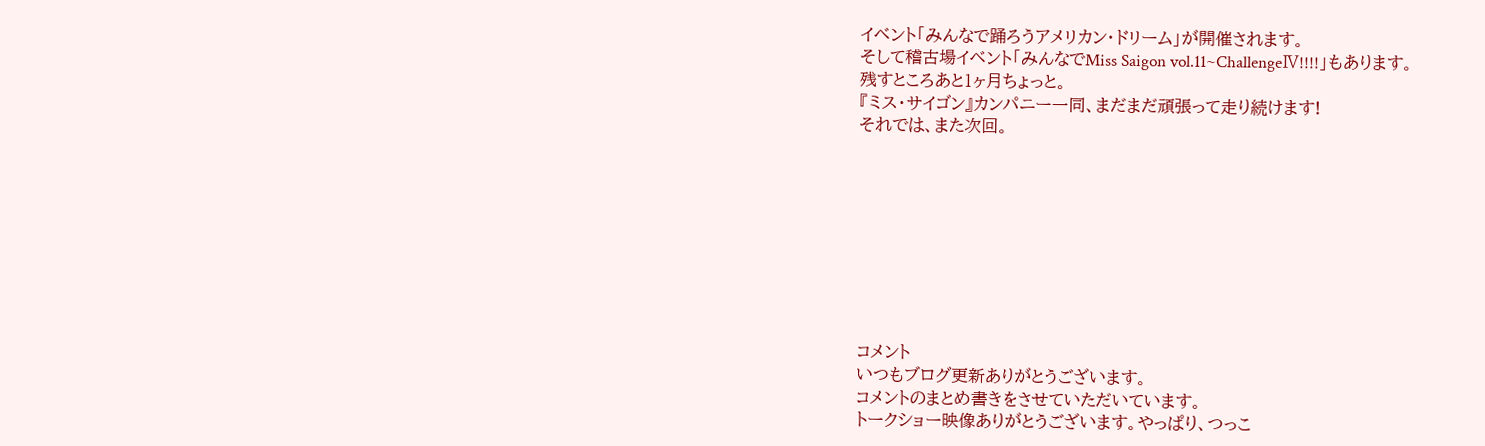イベント「みんなで踊ろうアメリカン・ドリーム」が開催されます。
そして稽古場イベント「みんなでMiss Saigon vol.11~ChallengeⅣ!!!!」もあります。
残すところあと1ヶ月ちょっと。
『ミス・サイゴン』カンパニー一同、まだまだ頑張って走り続けます!
それでは、また次回。









コメント
いつもブログ更新ありがとうございます。
コメントのまとめ書きをさせていただいています。
トークショー映像ありがとうございます。やっぱり、つっこ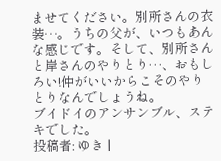ませてください。別所さんの衣装…。うちの父が、いつもあんな感じです。そして、別所さんと岸さんのやりとり…、おもしろい!仲がいいからこそのやりとりなんでしょうね。
ブイドイのアンサンブル、ステキでした。
投稿者: ゆき |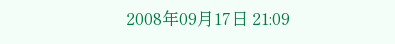2008年09月17日 21:09